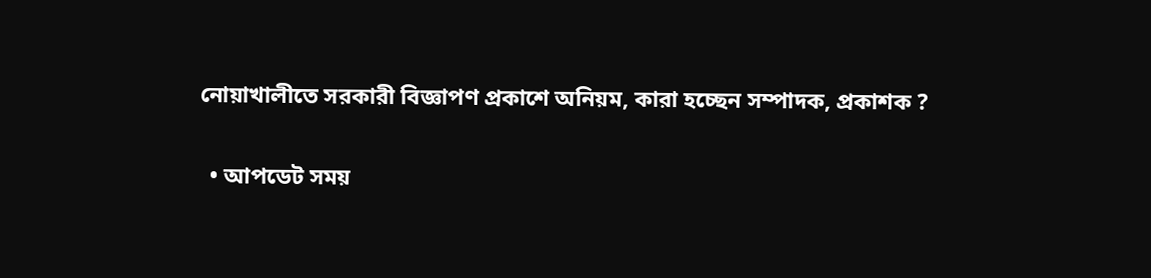নোয়াখালীতে সরকারী বিজ্ঞাপণ প্রকাশে অনিয়ম, কারা হচ্ছেন সম্পাদক, প্রকাশক ?

  • আপডেট সময়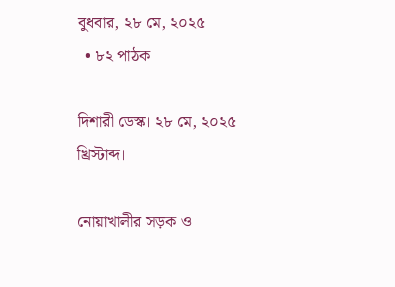বুধবার, ২৮ মে, ২০২৫
  • ৮২ পাঠক

দিশারী ডেস্ক। ২৮ মে, ২০২৫ খ্রিস্টাব্দ।

নোয়াখালীর সড়ক ও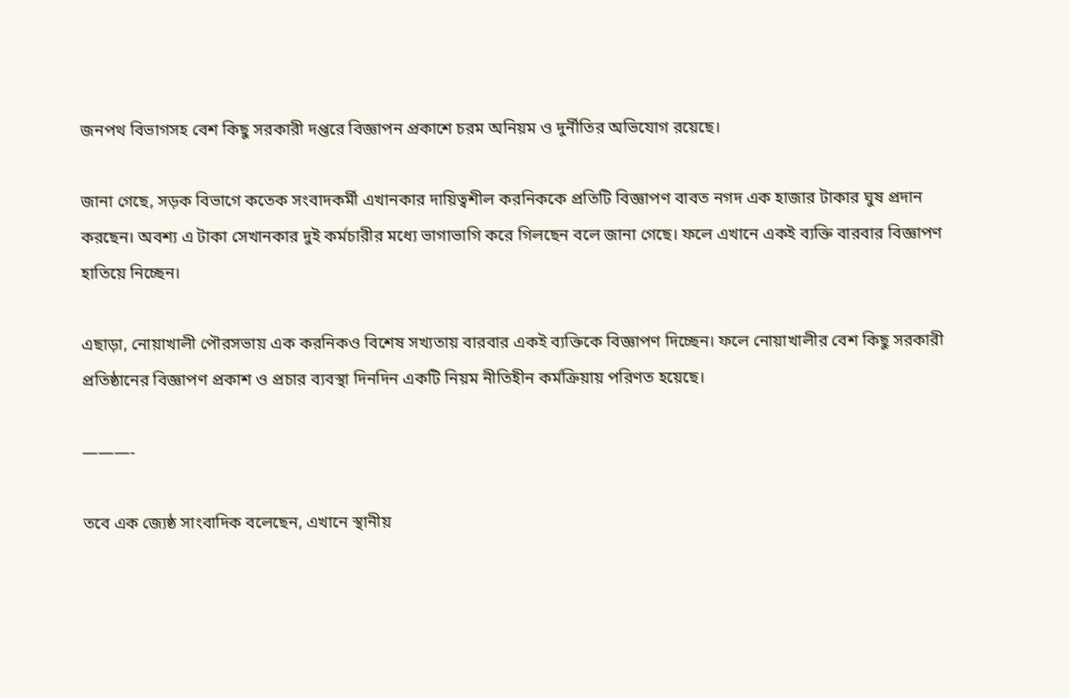জনপথ বিভাগসহ বেশ কিছু সরকারী দপ্তরে বিজ্ঞাপন প্রকাশে চরম অনিয়ম ও দুর্নীতির অভিযোগ রয়েছে।

জানা গেছে, সড়ক বিভাগে কতেক সংবাদকর্মী এখানকার দায়িত্বশীল করনিককে প্রতিটি বিজ্ঞাপণ বাবত নগদ এক হাজার টাকার ঘুষ প্রদান করছেন। অবশ্য এ টাকা সেখানকার দুই কর্মচারীর মধ্যে ভাগাভাগি করে গিলছেন বলে জানা গেছে। ফলে এখানে একই ব্যক্তি বারবার বিজ্ঞাপণ হাতিয়ে নিচ্ছেন।

এছাড়া, নোয়াখালী পৌরসভায় এক করনিকও বিশেষ সখ্যতায় বারবার একই ব্যক্তিকে বিজ্ঞাপণ দিচ্ছেন। ফলে নোয়াখালীর বেশ কিছু সরকারী প্রতিষ্ঠানের বিজ্ঞাপণ প্রকাশ ও প্রচার ব্যবস্থা দিনদিন একটি নিয়ম নীতিহীন কর্মক্রিয়ায় পরিণত হয়েছে।

———-

তবে এক জ্যেষ্ঠ সাংবাদিক বলেছেন, এখানে স্থানীয়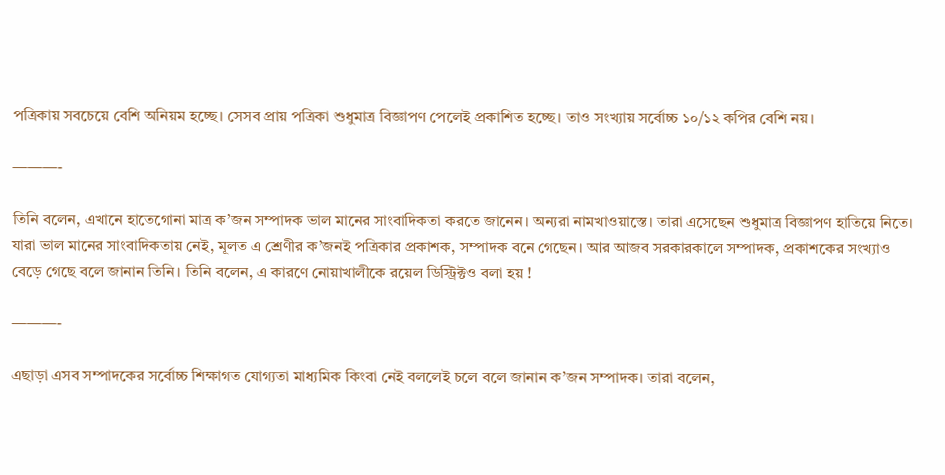পত্রিকায় সবচেয়ে বেশি অনিয়ম হচ্ছে। সেসব প্রায় পত্রিকা শুধুমাত্র বিজ্ঞাপণ পেলেই প্রকাশিত হচ্ছে। তাও সংখ্যায় সর্বোচ্চ ১০/১২ কপির বেশি নয়।

———-

তিনি বলেন, এখানে হাতেগোনা মাত্র ক’জন সম্পাদক ভাল মানের সাংবাদিকতা করতে জানেন। অন্যরা নামখাওয়াস্তে। তারা এসেছেন শুধুমাত্র বিজ্ঞাপণ হাতিয়ে নিতে। যারা ভাল মানের সাংবাদিকতায় নেই, মূলত এ শ্রেণীর ক’জনই পত্রিকার প্রকাশক, সম্পাদক বনে গেছেন। আর আজব সরকারকালে সম্পাদক, প্রকাশকের সংখ্যাও বেড়ে গেছে বলে জানান তিনি। তিনি বলেন, এ কারণে নোয়াখালীকে রয়েল ডিস্ট্রিক্টও বলা হয় !

———-

এছাড়া এসব সম্পাদকের সর্বোচ্চ শিক্ষাগত যোগ্যতা মাধ্যমিক কিংবা নেই বললেই চলে বলে জানান ক’জন সম্পাদক। তারা বলেন,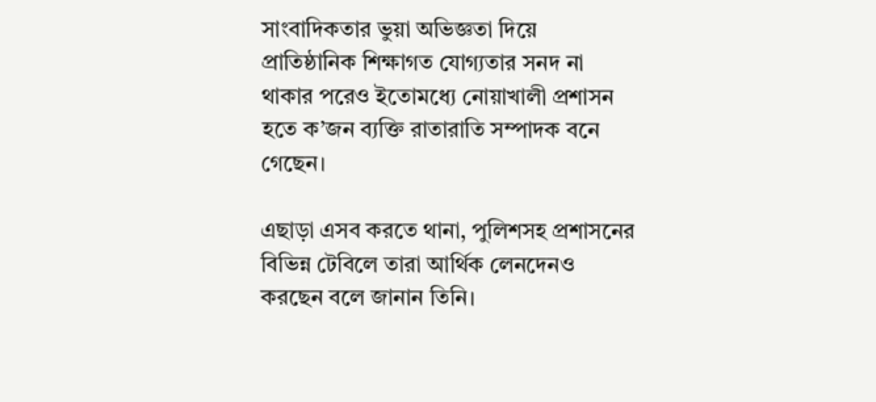সাংবাদিকতার ভুয়া অভিজ্ঞতা দিয়ে প্রাতিষ্ঠানিক শিক্ষাগত যোগ্যতার সনদ না থাকার পরেও ইতোমধ্যে নোয়াখালী প্রশাসন হতে ক’জন ব্যক্তি রাতারাতি সম্পাদক বনে গেছেন।

এছাড়া এসব করতে থানা, পুলিশসহ প্রশাসনের বিভিন্ন টেবিলে তারা আর্থিক লেনদেনও করছেন বলে জানান তিনি।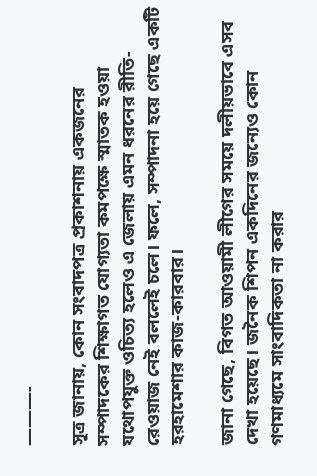———-

সূত্র জানায়, কোন সংবাদপত্র প্রকাশনায় একজনের সম্পাদকের শিক্ষাগত যোগ্যতা কমপক্ষে স্মাতক হওয়া যথোপযুক্ত ওচিত্য হলেও এ জেলায় এমন ধরনের রীতি-রেওয়াজ নেই বললেই চলে। ফলে, সম্পাদনা হয়ে গেছে একটি হরহামেশার কাজ-কারবার।

জানা গেছে, বিগত আওয়ামী লীগের সময়ে দলীয়ভাবে এসব দেখা হয়েছে। জনৈক শিপন একদিনের জন্যেও কোন গণমাধ্যমে সাংবাদিকতা না করার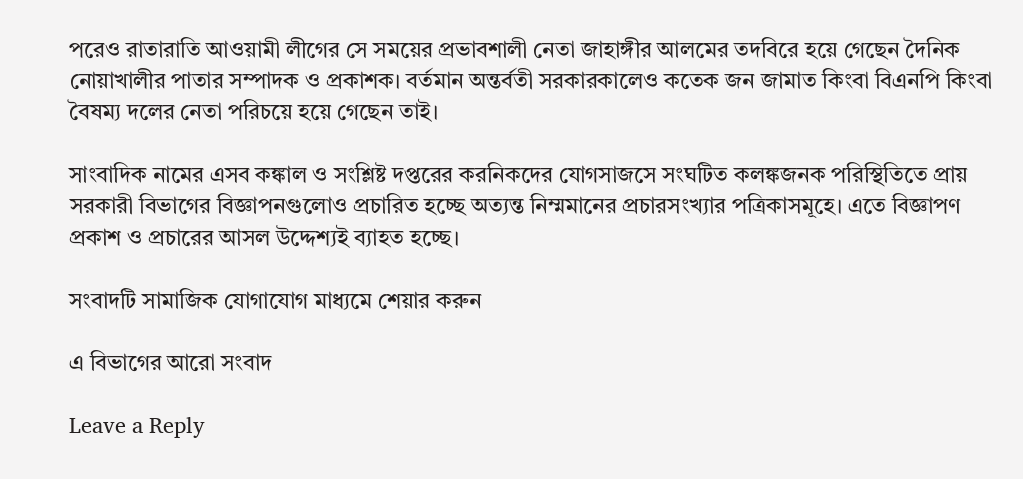পরেও রাতারাতি আওয়ামী লীগের সে সময়ের প্রভাবশালী নেতা জাহাঙ্গীর আলমের তদবিরে হয়ে গেছেন দৈনিক নোয়াখালীর পাতার সম্পাদক ও প্রকাশক। বর্তমান অন্তর্বতী সরকারকালেও কতেক জন জামাত কিংবা বিএনপি কিংবা বৈষম্য দলের নেতা পরিচয়ে হয়ে গেছেন তাই।

সাংবাদিক নামের এসব কঙ্কাল ও সংশ্লিষ্ট দপ্তরের করনিকদের যোগসাজসে সংঘটিত কলঙ্কজনক পরিস্থিতিতে প্রায় সরকারী বিভাগের বিজ্ঞাপনগুলোও প্রচারিত হচ্ছে অত্যন্ত নিম্মমানের প্রচারসংখ্যার পত্রিকাসমূহে। এতে বিজ্ঞাপণ প্রকাশ ও প্রচারের আসল উদ্দেশ্যই ব্যাহত হচ্ছে।

সংবাদটি সামাজিক যোগাযোগ মাধ্যমে শেয়ার করুন

এ বিভাগের আরো সংবাদ

Leave a Reply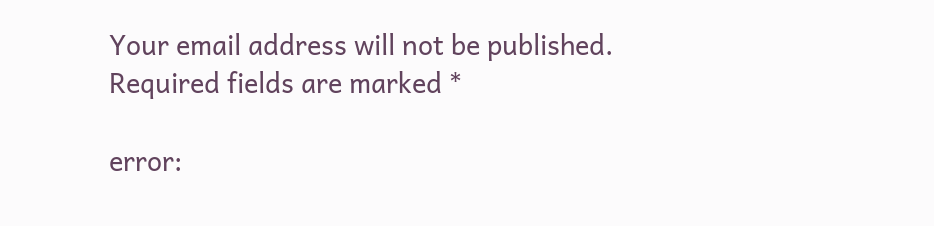Your email address will not be published. Required fields are marked *

error: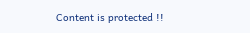Content is protected !!